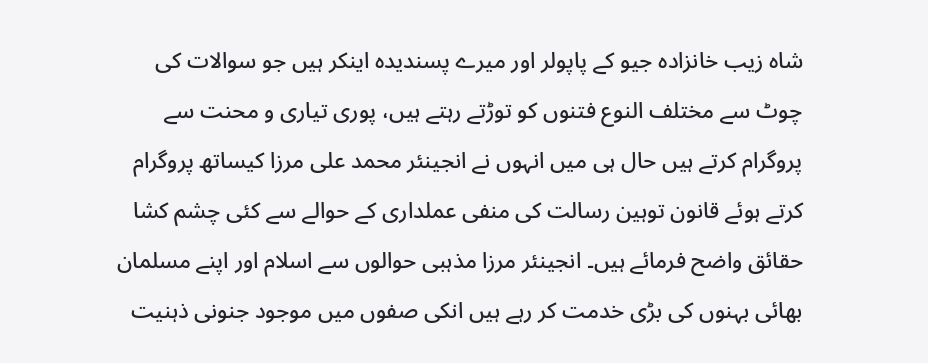شاہ زیب خانزادہ جیو کے پاپولر اور میرے پسندیدہ اینکر ہیں جو سوالات کی چوٹ سے مختلف النوع فتنوں کو توڑتے رہتے ہیں، پوری تیاری و محنت سے پروگرام کرتے ہیں حال ہی میں انہوں نے انجینئر محمد علی مرزا کیساتھ پروگرام کرتے ہوئے قانون توہین رسالت کی منفی عملداری کے حوالے سے کئی چشم کشا حقائق واضح فرمائے ہیں۔ انجینئر مرزا مذہبی حوالوں سے اسلام اور اپنے مسلمان بھائی بہنوں کی بڑی خدمت کر رہے ہیں انکی صفوں میں موجود جنونی ذہنیت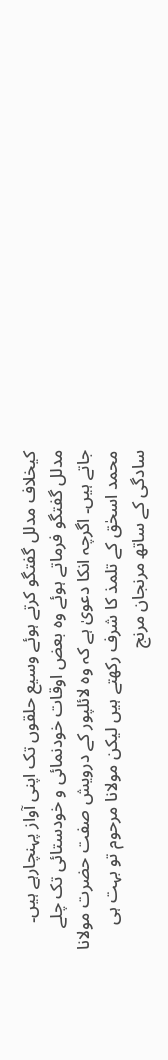کیخلاف مدلل گفتگو کرتے ہوئے وسیع حلقوں تک اپنی آواز پہنچارہے ہیں۔ مدلل گفتگو فرماتے ہوئے وہ بعض اوقات خودنمائی و خودستائی تک چلے جاتے ہیں۔ اگرچہ انکا دعویٰ ہے کہ وہ لائلپور کے درویش صفت حضرت مولانا محمد اسحٰق کے تلمذ کا شرف رکھتے ہیں لیکن مولانا مرحوم تو بہت ہی سادگی کے ساتھ مرنجان مرنج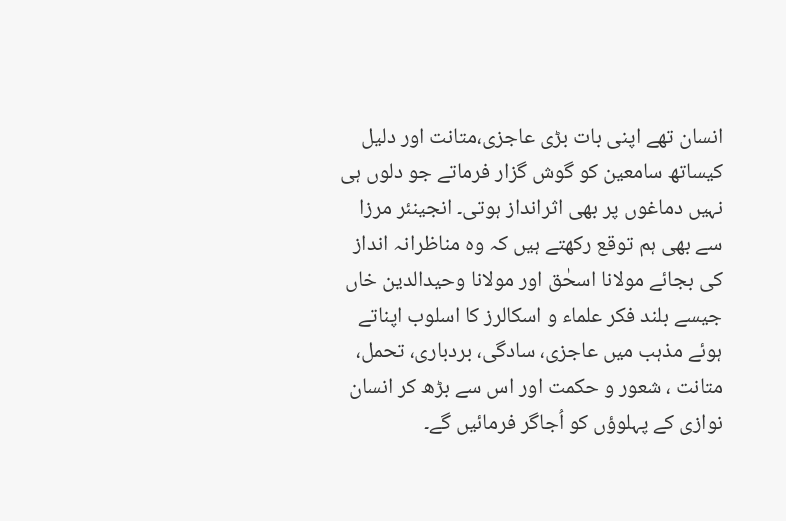انسان تھے اپنی بات بڑی عاجزی،متانت اور دلیل کیساتھ سامعین کو گوش گزار فرماتے جو دلوں ہی نہیں دماغوں پر بھی اثرانداز ہوتی۔ انجینئر مرزا سے بھی ہم توقع رکھتے ہیں کہ وہ مناظرانہ انداز کی بجائے مولانا اسحٰق اور مولانا وحیدالدین خاں جیسے بلند فکر علماء و اسکالرز کا اسلوب اپناتے ہوئے مذہب میں عاجزی، سادگی، بردباری، تحمل، متانت ، شعور و حکمت اور اس سے بڑھ کر انسان نوازی کے پہلوؤں کو اُجاگر فرمائیں گے۔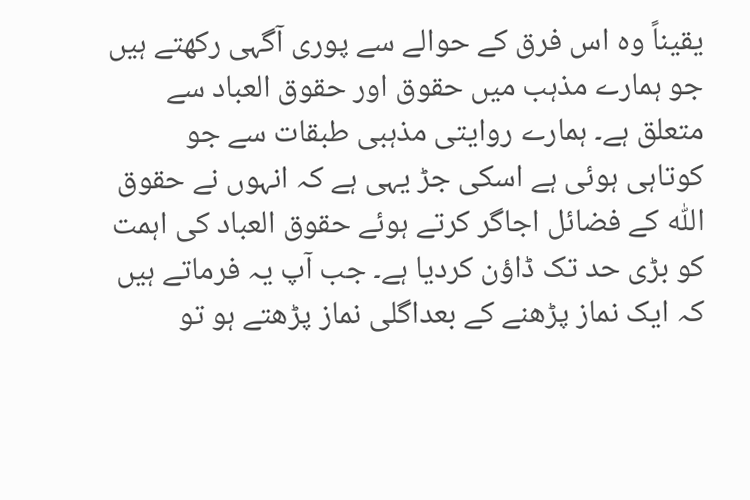یقیناً وہ اس فرق کے حوالے سے پوری آگہی رکھتے ہیں جو ہمارے مذہب میں حقوق اور حقوق العباد سے متعلق ہے۔ ہمارے روایتی مذہبی طبقات سے جو کوتاہی ہوئی ہے اسکی جڑ یہی ہے کہ انہوں نے حقوق اللّٰہ کے فضائل اجاگر کرتے ہوئے حقوق العباد کی اہمت کو بڑی حد تک ڈاؤن کردیا ہے۔ جب آپ یہ فرماتے ہیں کہ ایک نماز پڑھنے کے بعداگلی نماز پڑھتے ہو تو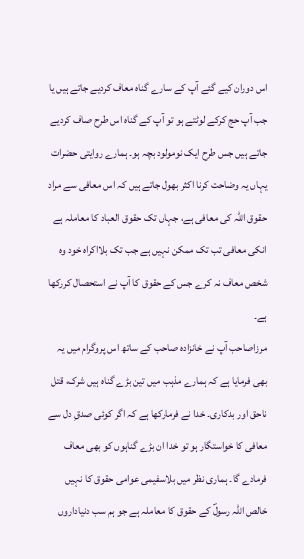اس دوران کیے گئے آپ کے سارے گناہ معاف کردیے جاتے ہیں یا جب آپ حج کرکے لوٹتے ہو تو آپ کے گناہ اس طرح صاف کردیے جاتے ہیں جس طرح ایک نومولود بچہ ہو۔ ہمارے روایتی حضرات یہاں یہ وضاحت کرنا اکثر بھول جاتے ہیں کہ اس معافی سے مراد حقوق اللّٰہ کی معافی ہے، جہاں تک حقوق العباد کا معاملہ ہے انکی معافی تب تک ممکن نہیں ہے جب تک بلااکراہ خود وہ شخص معاف نہ کرے جس کے حقوق کا آپ نے استحصال کررکھا ہے۔
مرزاصاحب آپ نے خانزادہ صاحب کے ساتھ اس پروگرام میں یہ بھی فرمایا ہے کہ ہمارے مذہب میں تین بڑے گناہ ہیں شرک، قتل ناحق اور بدکاری۔ خدا نے فرمارکھا ہے کہ اگر کوئی صدقِ دل سے معافی کا خواستگار ہو تو خدا ان بڑے گناہوں کو بھی معاف فرمادے گا۔ ہماری نظر میں بلاسفیمی عوامی حقوق کا نہیں خالص اللّٰہ رسولؐ کے حقوق کا معاملہ ہے جو ہم سب دنیاداروں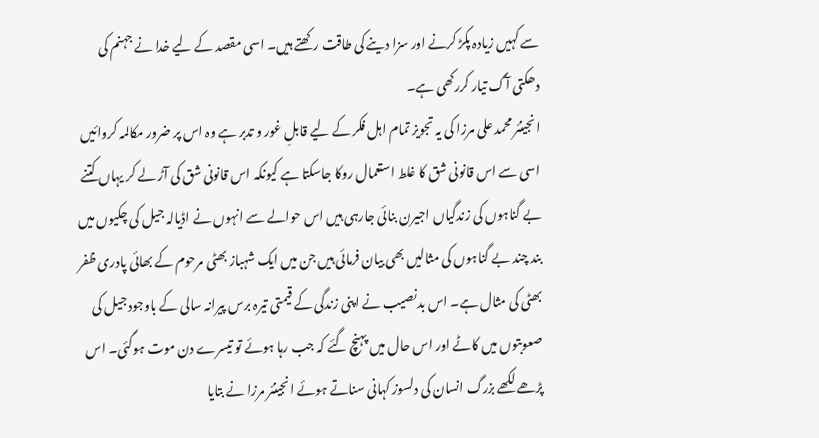سے کہیں زیادہ پکڑ کرنے اور سزا دینے کی طاقت رکھتے ہیں۔ اسی مقصد کے لیے خدا نے جہنم کی دھکتی آگ تیار کررکھی ہے۔
انجینئر محمد علی مرزا کی یہ تجویز تمام اہل فکر کے لیے قابلِ غور و تدبر ہے وہ اس پر ضرور مکالمہ کروائیں اسی سے اس قانونی شق کا غلط استعمال روکا جاسکتا ہے کیونکہ اس قانونی شق کی آڑ لے کر یہاں کتنے بے گناہوں کی زندگیاں اجیرن بنائی جارہی ہیں اس حوالے سے انہوں نے اڈیالہ جیل کی چکیوں میں بند چند بے گناہوں کی مثالیں بھی بیان فرمائی ہیں جن میں ایک شہباز بھٹی مرحوم کے بھائی پادری ظفر بھٹی کی مثال ہے۔ اس بدنصیب نے اپنی زندگی کے قیمتی تیرہ برس پیرانہ سالی کے باوجود جیل کی صعوبتوں میں کاٹے اور اس حال میں پہنچ گئے کہ جب رہا ہوئے تو تیسرے دن موت ہوگئی۔ اس پڑھے لکھے بزرگ انسان کی دلسوز کہانی سناتے ہوئے انجینئر مرزا نے بتایا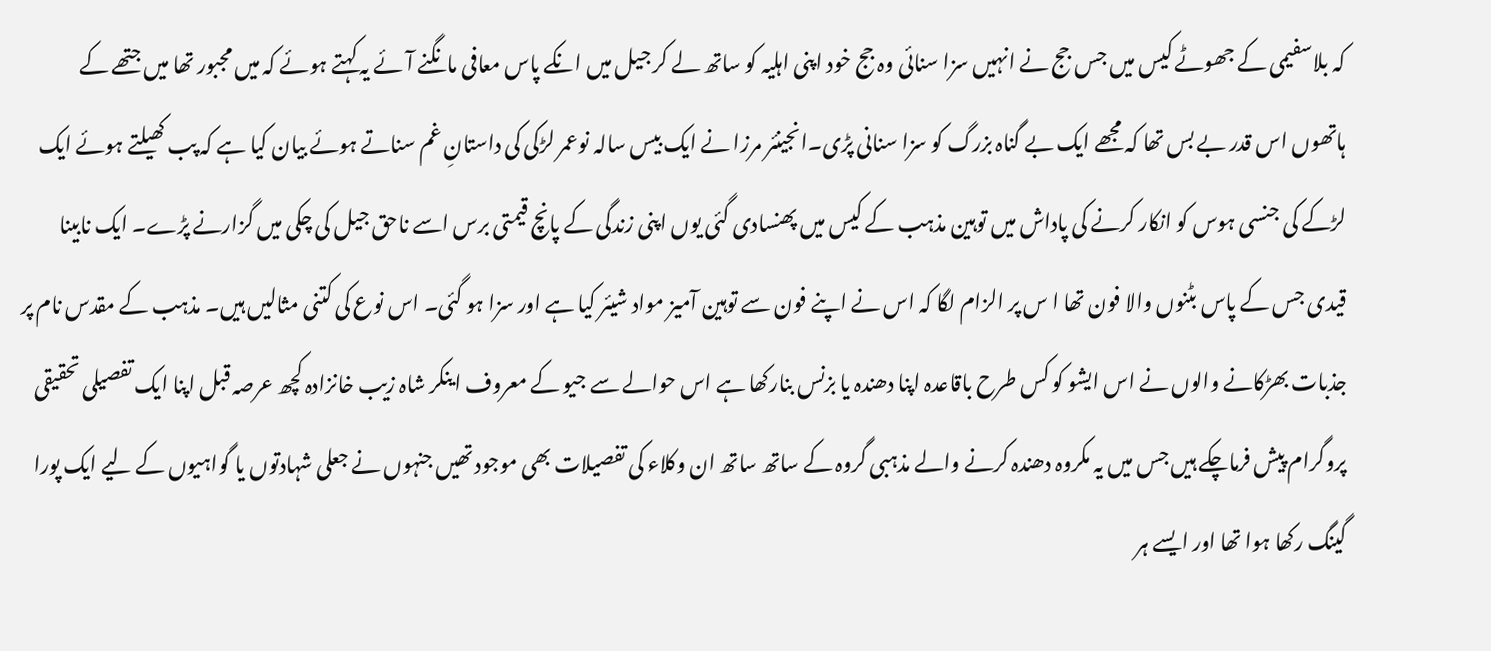کہ بلاسفیمی کے جھوٹے کیس میں جس جج نے انہیں سزا سنائی وہ جج خود اپنی اہلیہ کو ساتھ لے کر جیل میں انکے پاس معافی مانگنے آئے یہ کہتے ہوئے کہ میں مجبور تھا میں جتھے کے ہاتھوں اس قدر بے بس تھا کہ مجھے ایک بے گناہ بزرگ کو سزا سنانی پڑی۔انجینئر مرزا نے ایک بیس سالہ نوعمر لڑکی کی داستانِ غم سناتے ہوئے بیان کیا ہے کہ پب کھیلتے ہوئے ایک لڑکے کی جنسی ہوس کو انکار کرنے کی پاداش میں توہین مذہب کے کیس میں پھنسادی گئی یوں اپنی زندگی کے پانچ قیمتی برس اسے ناحق جیل کی چکی میں گزارنے پڑے۔ ایک نابینا قیدی جس کے پاس بٹنوں والا فون تھا ا س پر الزام لگا کہ اس نے اپنے فون سے توہین آمیز مواد شیئر کیا ہے اور سزا ہو گئی۔ اس نوع کی کتنی مثالیں ہیں۔ مذہب کے مقدس نام پر جذبات بھڑکانے والوں نے اس ایشو کو کس طرح باقاعدہ اپنا دھندہ یا بزنس بنارکھا ہے اس حوالے سے جیو کے معروف اینکر شاہ زیب خانزادہ کچھ عرصہ قبل اپنا ایک تفصیلی تحقیقی پروگرام پیش فرماچکے ہیں جس میں یہ مکروہ دھندہ کرنے والے مذہبی گروہ کے ساتھ ساتھ ان وکلاء کی تفصیلات بھی موجود تھیں جنہوں نے جعلی شہادتوں یا گواہیوں کے لیے ایک پورا گینگ رکھا ہوا تھا اور ایسے ہر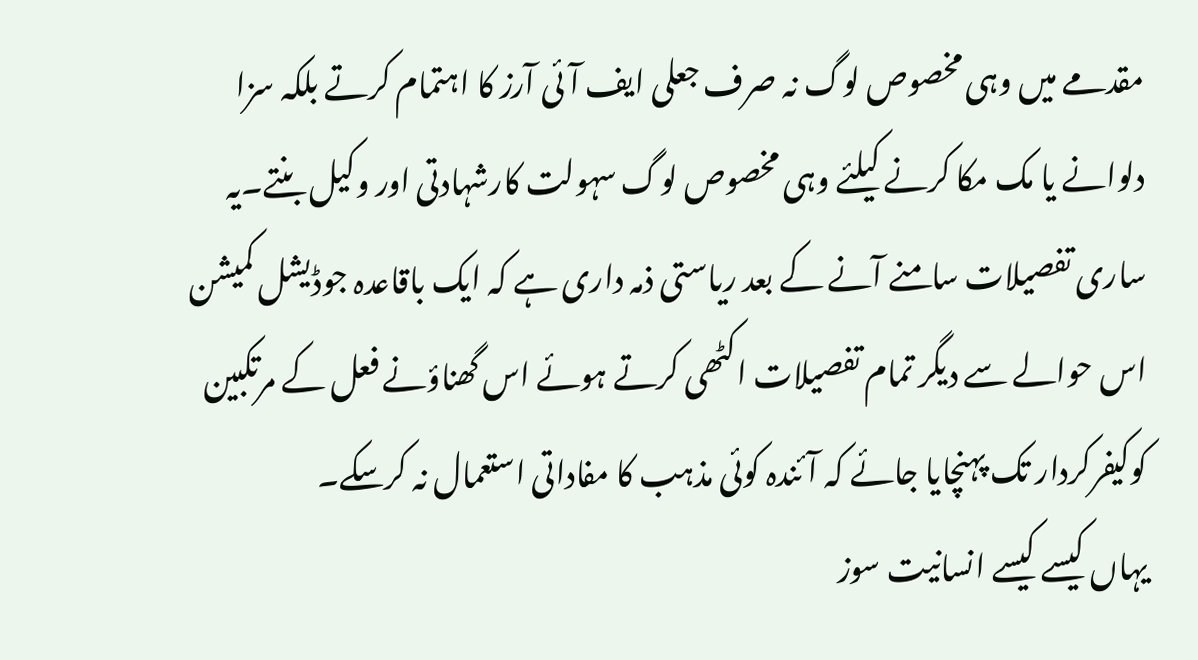مقدمے میں وہی مخصوص لوگ نہ صرف جعلی ایف آئی آرز کا اہتمام کرتے بلکہ سزا دلوانے یا مک مکا کرنے کیلئے وہی مخصوص لوگ سہولت کارشہادتی اور وکیل بنتے۔یہ ساری تفصیلات سامنے آنے کے بعد ریاستی ذمہ داری ہے کہ ایک باقاعدہ جوڈیشل کمیشن اس حوالے سے دیگر تمام تفصیلات اکٹھی کرتے ہوئے اس گھناؤنے فعل کے مرتکبین کوکیفرکردار تک پہنچایا جائے کہ آئندہ کوئی مذہب کا مفاداتی استعمال نہ کرسکے۔
یہاں کیسے کیسے انسانیت سوز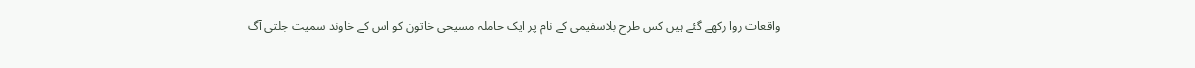واقعات روا رکھے گئے ہیں کس طرح بلاسفیمی کے نام پر ایک حاملہ مسیحی خاتون کو اس کے خاوند سمیت جلتی آگ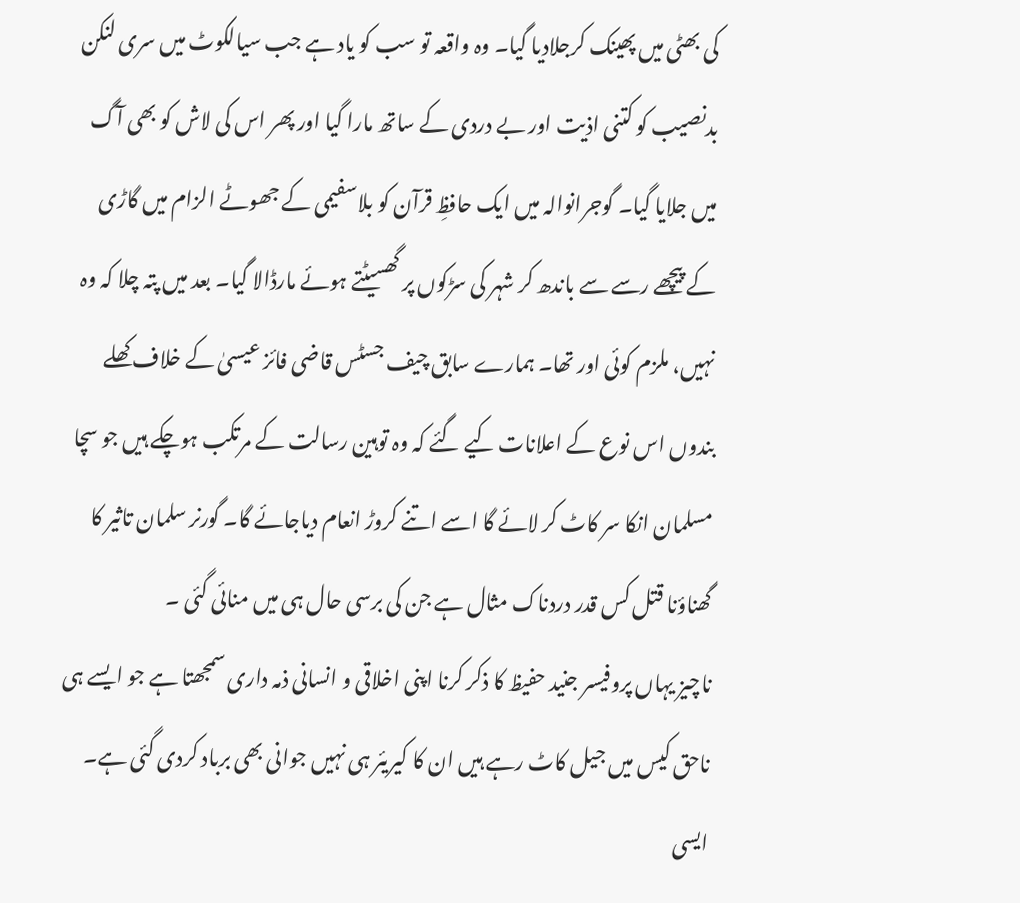کی بھٹی میں پھینک کرجلادیا گیا۔ وہ واقعہ تو سب کو یاد ہے جب سیالکوٹ میں سری لنکن بدنصیب کو کتنی اذیت اور بے دردی کے ساتھ مارا گیا اور پھر اس کی لاش کو بھی آگ میں جلایا گیا۔ گوجرانوالہ میں ایک حافظِ قرآن کو بلاسفیمی کے جھوٹے الزام میں گاڑی کے پیچھے رسے سے باندھ کر شہر کی سڑکوں پر گھسیٹتے ہوئے مارڈالا گیا۔ بعد میں پتہ چلا کہ وہ نہیں، ملزم کوئی اور تھا۔ ہمارے سابق چیف جسٹس قاضی فائز عیسیٰ کے خلاف کھلے بندوں اس نوع کے اعلانات کیے گئے کہ وہ توہین رسالت کے مرتکب ہوچکے ہیں جو سچا مسلمان انکا سر کاٹ کر لائے گا اسے اتنے کروڑ انعام دیاجائے گا۔ گورنر سلمان تاثیر کا گھناؤنا قتل کس قدر دردناک مثال ہے جن کی برسی حال ہی میں منائی گئی ۔
ناچیز یہاں پروفیسر جنید حفیظ کا ذکر کرنا اپنی اخلاقی و انسانی ذمہ داری سمجھتا ہے جو ایسے ہی ناحق کیس میں جیل کاٹ رہے ہیں ان کا کیریئر ہی نہیں جوانی بھی برباد کردی گئی ہے۔ ایسی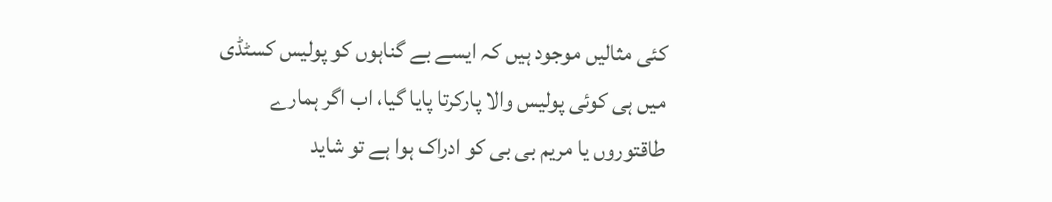کئی مثالیں موجود ہیں کہ ایسے بے گناہوں کو پولیس کسٹڈی میں ہی کوئی پولیس والا پارکرتا پایا گیا، اب اگر ہمارے طاقتوروں یا مریم بی بی کو ادراک ہوا ہے تو شاید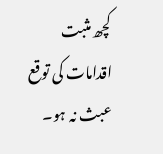کچھ مثبت اقدامات کی توقع عبث نہ ہو۔